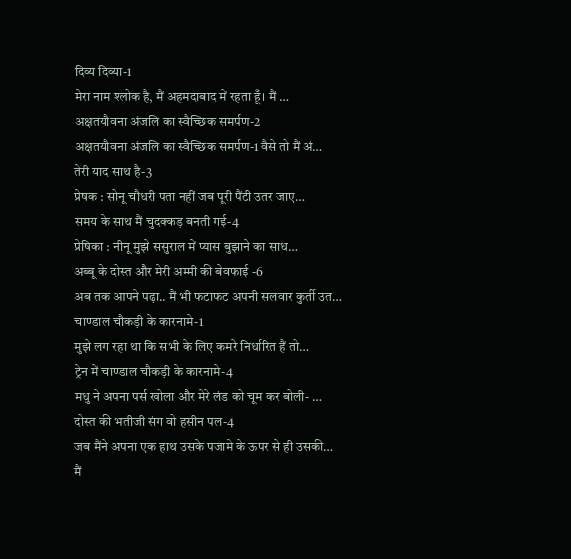दिव्य दिव्या-1
मेरा नाम श्लोक है, मैं अहमदाबाद में रहता हूँ। मैं …
अक्षतयौवना अंजलि का स्वैच्छिक समर्पण-2
अक्षतयौवना अंजलि का स्वैच्छिक समर्पण-1 वैसे तो मैं अं…
तेरी याद साथ है-3
प्रेषक : सोनू चौधरी पता नहीं जब पूरी पैंटी उतर जाए…
समय के साथ मैं चुदक्कड़ बनती गई-4
प्रेषिका : नीनू मुझे ससुराल में प्यास बुझाने का साध…
अब्बू के दोस्त और मेरी अम्मी की बेवफाई -6
अब तक आपने पढ़ा.. मैं भी फटाफट अपनी सलवार कुर्ती उत…
चाण्डाल चौकड़ी के कारनामे-1
मुझे लग रहा था कि सभी के लिए कमरे निर्धारित हैं तो…
ट्रेन में चाण्डाल चौकड़ी के कारनामे-4
मधु ने अपना पर्स खोला और मेरे लंड को चूम कर बोली- …
दोस्त की भतीजी संग वो हसीन पल-4
जब मैंने अपना एक हाथ उसके पजामे के ऊपर से ही उसकी…
मैं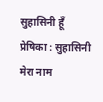सुहासिनी हूँ
प्रेषिका : सुहासिनी मेरा नाम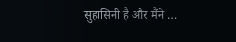सुहासिनी है और मैंने …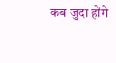कब जुदा होंगे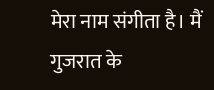मेरा नाम संगीता है। मैं गुजरात के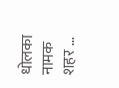धोलका नामक शहर …